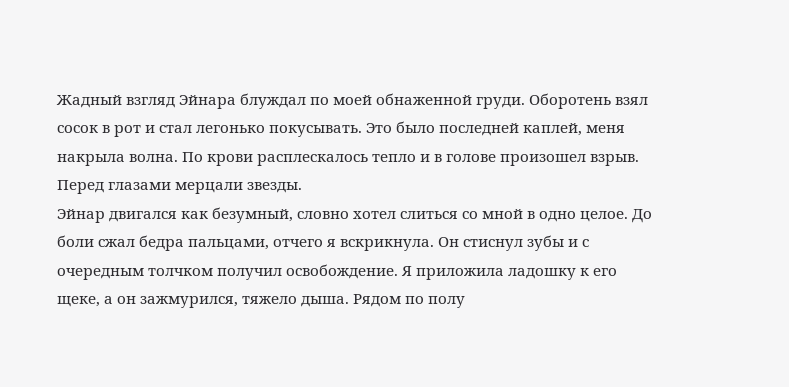Жадный взгляд Эйнара блуждал по моей обнаженной груди. Оборотень взял сосок в рот и стал легонько покусывать. Это было последней каплей, меня накрыла волна. По крови расплескалось тепло и в голове произошел взрыв. Перед глазами мерцали звезды.
Эйнар двигался как безумный, словно хотел слиться со мной в одно целое. До боли сжал бедра пальцами, отчего я вскрикнула. Он стиснул зубы и с очередным толчком получил освобождение. Я приложила ладошку к его щеке, а он зажмурился, тяжело дыша. Рядом по полу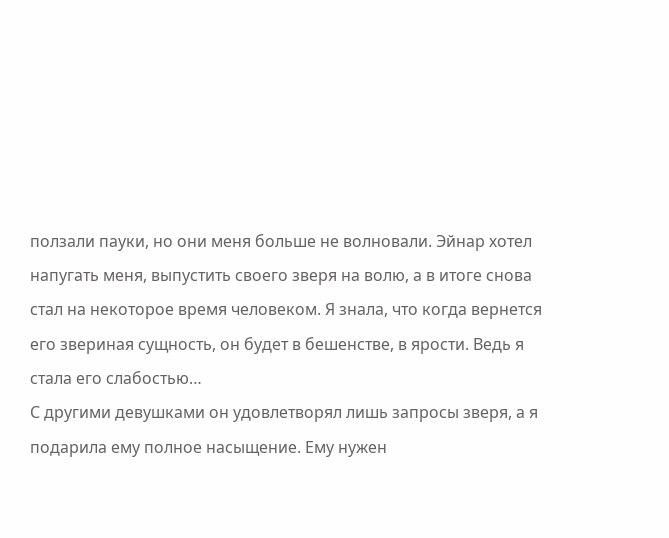ползали пауки, но они меня больше не волновали. Эйнар хотел напугать меня, выпустить своего зверя на волю, а в итоге снова стал на некоторое время человеком. Я знала, что когда вернется его звериная сущность, он будет в бешенстве, в ярости. Ведь я стала его слабостью…
С другими девушками он удовлетворял лишь запросы зверя, а я подарила ему полное насыщение. Ему нужен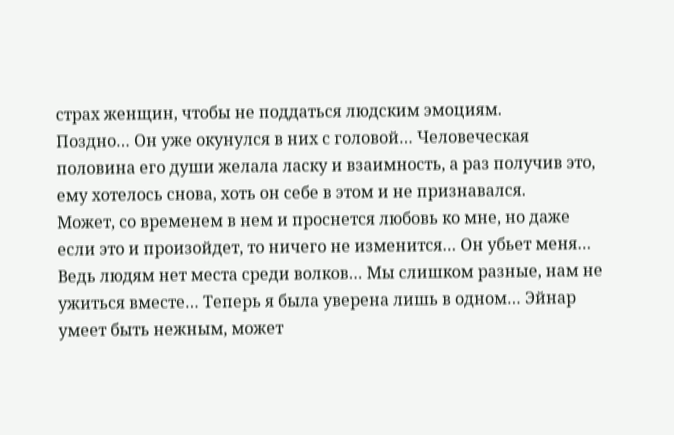страх женщин, чтобы не поддаться людским эмоциям.
Поздно… Он уже окунулся в них с головой… Человеческая половина его души желала ласку и взаимность, а раз получив это, ему хотелось снова, хоть он себе в этом и не признавался.
Может, со временем в нем и проснется любовь ко мне, но даже если это и произойдет, то ничего не изменится… Он убьет меня… Ведь людям нет места среди волков… Мы слишком разные, нам не ужиться вместе… Теперь я была уверена лишь в одном… Эйнар умеет быть нежным, может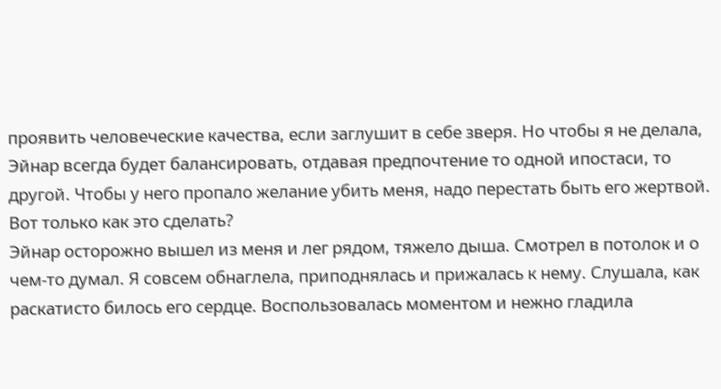проявить человеческие качества, если заглушит в себе зверя. Но чтобы я не делала, Эйнар всегда будет балансировать, отдавая предпочтение то одной ипостаси, то другой. Чтобы у него пропало желание убить меня, надо перестать быть его жертвой. Вот только как это сделать?
Эйнар осторожно вышел из меня и лег рядом, тяжело дыша. Смотрел в потолок и о чем-то думал. Я совсем обнаглела, приподнялась и прижалась к нему. Слушала, как раскатисто билось его сердце. Воспользовалась моментом и нежно гладила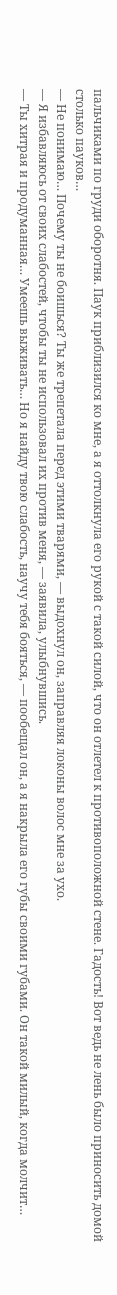пальчиками по груди оборотня. Паук приблизился ко мне, а я оттолкнула его рукой с такой силой, что он отлетел к противоположной стене. Гадость! Вот ведь не лень было приносить домой столько пауков…
— Не понимаю… Почему ты не боишься? Ты же трепетала перед этими тварями, — выдохнул он, заправляя локоны волос мне за ухо.
— Я избавляюсь от своих слабостей, чтобы ты не использовал их против меня, — заявила, улыбнувшись.
— Ты хитрая и продуманная… Умеешь выживать… Но я найду твою слабость, научу тебя бояться, — пообещал он, а я накрыла его губы своими губами. Он такой милый, когда молчит…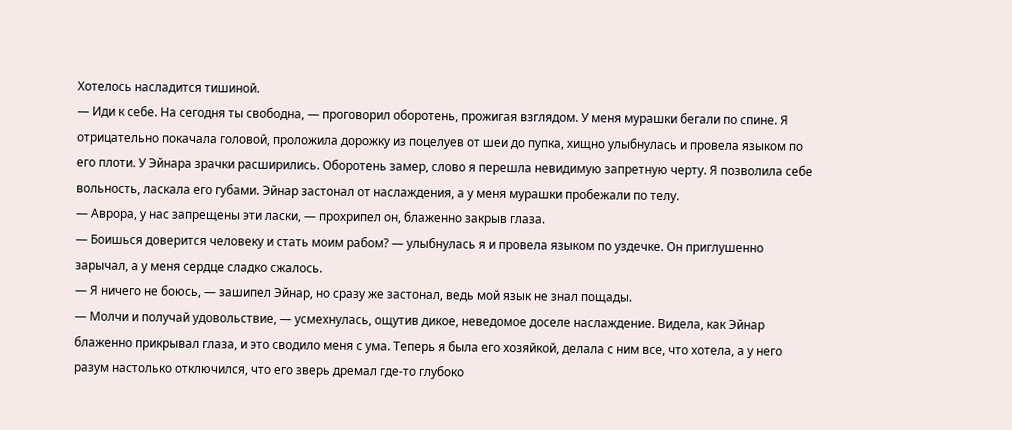Хотелось насладится тишиной.
— Иди к себе. На сегодня ты свободна, — проговорил оборотень, прожигая взглядом. У меня мурашки бегали по спине. Я отрицательно покачала головой, проложила дорожку из поцелуев от шеи до пупка, хищно улыбнулась и провела языком по его плоти. У Эйнара зрачки расширились. Оборотень замер, слово я перешла невидимую запретную черту. Я позволила себе вольность, ласкала его губами. Эйнар застонал от наслаждения, а у меня мурашки пробежали по телу.
— Аврора, у нас запрещены эти ласки, — прохрипел он, блаженно закрыв глаза.
— Боишься доверится человеку и стать моим рабом? — улыбнулась я и провела языком по уздечке. Он приглушенно зарычал, а у меня сердце сладко сжалось.
— Я ничего не боюсь, — зашипел Эйнар, но сразу же застонал, ведь мой язык не знал пощады.
— Молчи и получай удовольствие, — усмехнулась, ощутив дикое, неведомое доселе наслаждение. Видела, как Эйнар блаженно прикрывал глаза, и это сводило меня с ума. Теперь я была его хозяйкой, делала с ним все, что хотела, а у него разум настолько отключился, что его зверь дремал где-то глубоко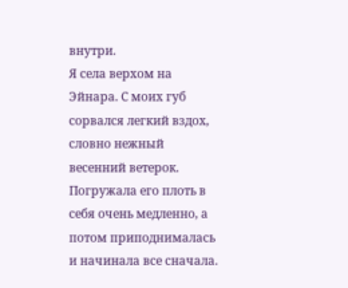внутри.
Я села верхом на Эйнара. С моих губ сорвался легкий вздох, словно нежный весенний ветерок. Погружала его плоть в себя очень медленно, а потом приподнималась и начинала все сначала.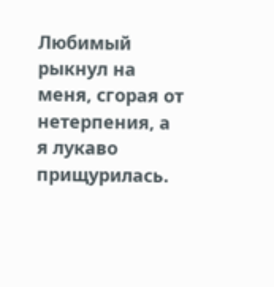Любимый рыкнул на меня, сгорая от нетерпения, а я лукаво прищурилась.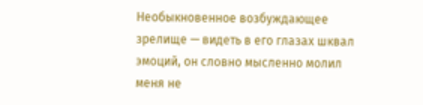Необыкновенное возбуждающее зрелище — видеть в его глазах шквал эмоций, он словно мысленно молил меня не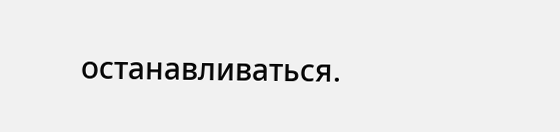останавливаться.